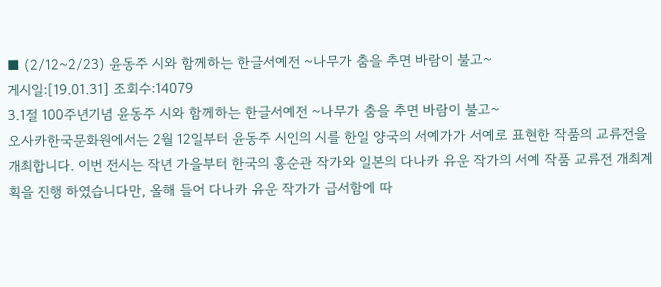■ (2/12~2/23) 윤동주 시와 함께하는 한글서예전 ~나무가 춤을 추면 바람이 불고~
게시일:[19.01.31] 조회수:14079
3.1절 100주년기념 윤동주 시와 함께하는 한글서예전 ~나무가 춤을 추면 바람이 불고~
오사카한국문화원에서는 2월 12일부터 윤동주 시인의 시를 한일 양국의 서예가가 서예로 표현한 작품의 교류전을 개최합니다. 이번 전시는 작년 가을부터 한국의 홍순관 작가와 일본의 다나카 유운 작가의 서예 작품 교류전 개최계획을 진행 하였습니다만, 올해 들어 다나카 유운 작가가 급서함에 따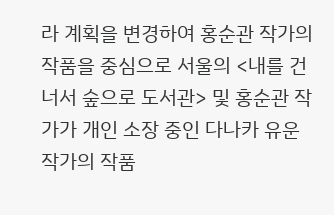라 계획을 변경하여 홍순관 작가의 작품을 중심으로 서울의 <내를 건너서 숲으로 도서관> 및 홍순관 작가가 개인 소장 중인 다나카 유운 작가의 작품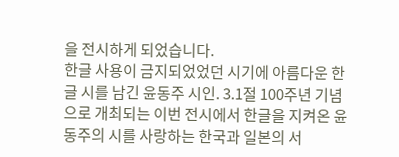을 전시하게 되었습니다.
한글 사용이 금지되었었던 시기에 아름다운 한글 시를 남긴 윤동주 시인. 3.1절 100주년 기념으로 개최되는 이번 전시에서 한글을 지켜온 윤동주의 시를 사랑하는 한국과 일본의 서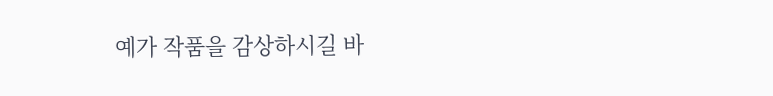예가 작품을 감상하시길 바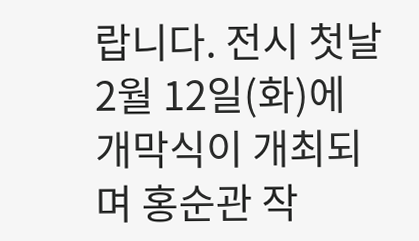랍니다. 전시 첫날 2월 12일(화)에 개막식이 개최되며 홍순관 작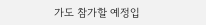가도 참가할 예정입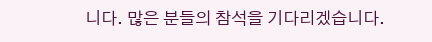니다. 많은 분들의 참석을 기다리겠습니다.